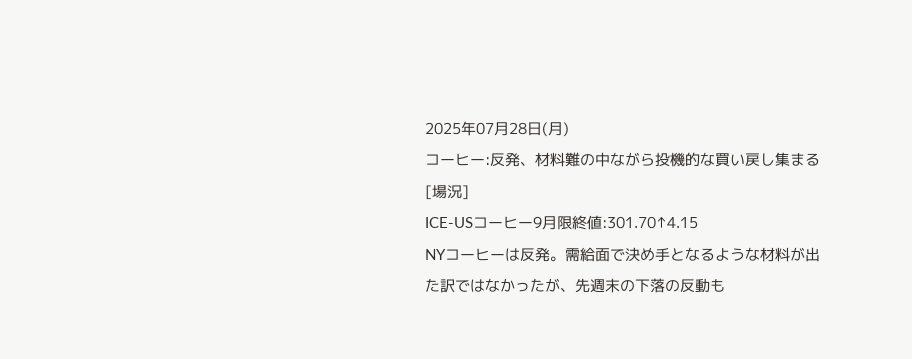2025年07月28日(月)
コーヒー:反発、材料難の中ながら投機的な買い戻し集まる
[場況]
ICE-USコーヒー9月限終値:301.70↑4.15
NYコーヒーは反発。需給面で決め手となるような材料が出た訳ではなかったが、先週末の下落の反動も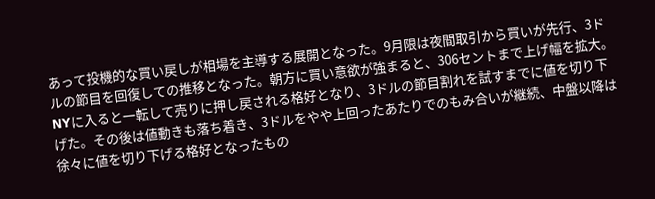あって投機的な買い戻しが相場を主導する展開となった。9月限は夜間取引から買いが先行、3ドルの節目を回復しての推移となった。朝方に買い意欲が強まると、306セントまで上げ幅を拡大。NYに入ると一転して売りに押し戻される格好となり、3ドルの節目割れを試すまでに値を切り下げた。その後は値動きも落ち着き、3ドルをやや上回ったあたりでのもみ合いが継続、中盤以降は徐々に値を切り下げる格好となったもの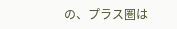の、プラス圏は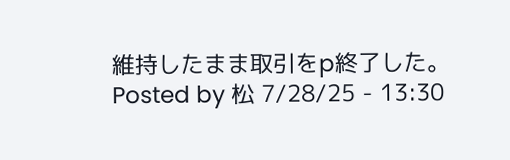維持したまま取引をp終了した。
Posted by 松 7/28/25 - 13:30